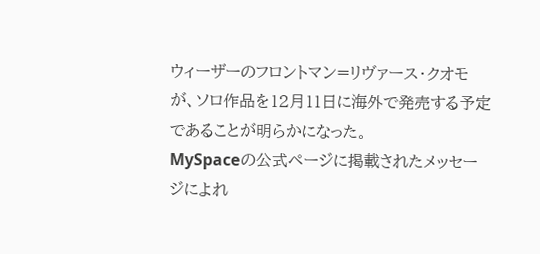ウィーザーのフロントマン=リヴァース・クオモが、ソロ作品を12月11日に海外で発売する予定であることが明らかになった。
MySpaceの公式ページに掲載されたメッセージによれ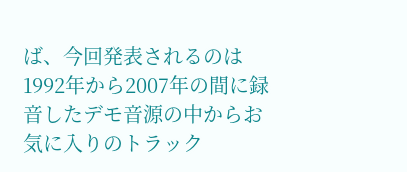ば、今回発表されるのは1992年から2007年の間に録音したデモ音源の中からお気に入りのトラック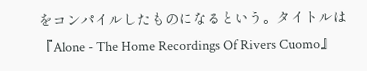をコンパイルしたものになるという。タイトルは『Alone - The Home Recordings Of Rivers Cuomo』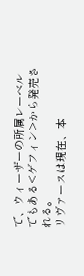で、ウィーザーの所属レーベルでもある<ゲフィン>から発売される。
リヴァースは現在、本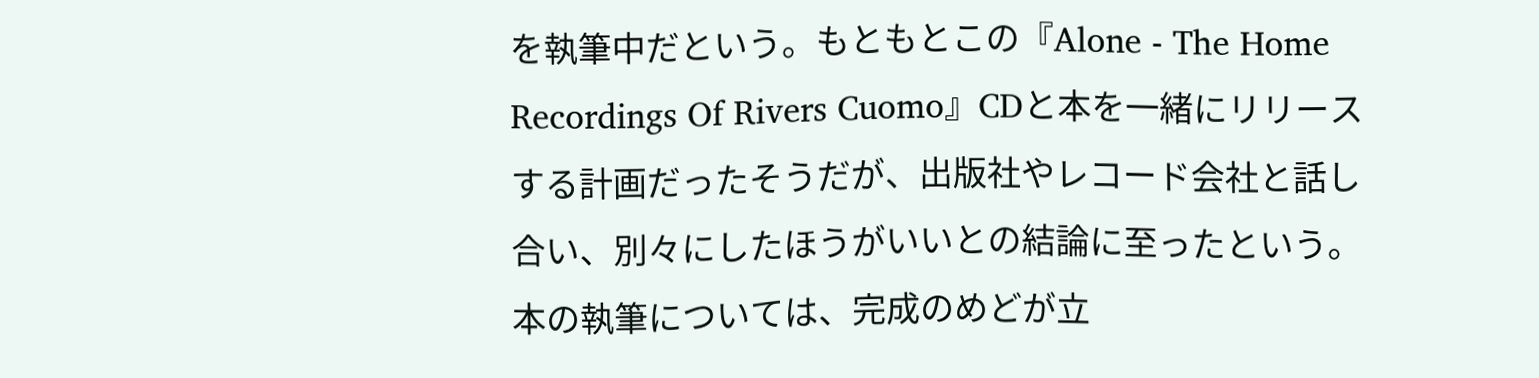を執筆中だという。もともとこの『Alone - The Home Recordings Of Rivers Cuomo』CDと本を一緒にリリースする計画だったそうだが、出版社やレコード会社と話し合い、別々にしたほうがいいとの結論に至ったという。本の執筆については、完成のめどが立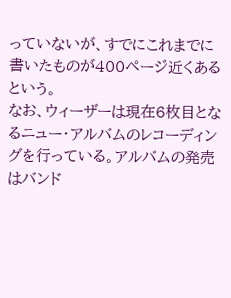っていないが、すでにこれまでに書いたものが400ページ近くあるという。
なお、ウィーザーは現在6枚目となるニュー・アルバムのレコーディングを行っている。アルバムの発売はバンド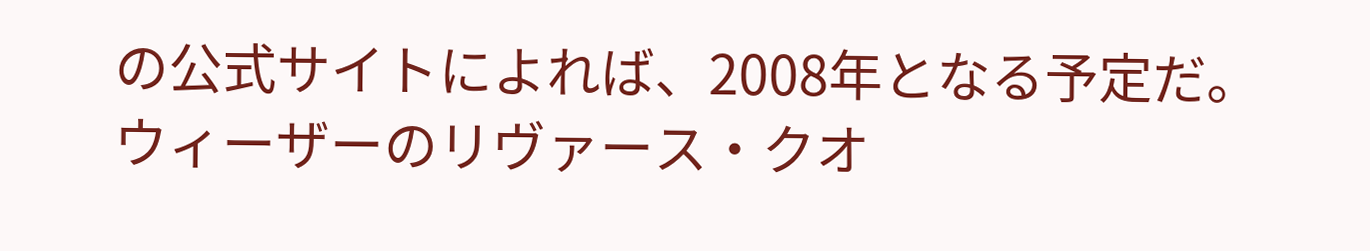の公式サイトによれば、2008年となる予定だ。
ウィーザーのリヴァース・クオ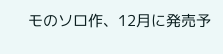モのソロ作、12月に発売予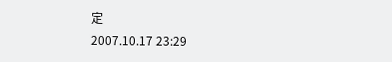定
2007.10.17 23:29